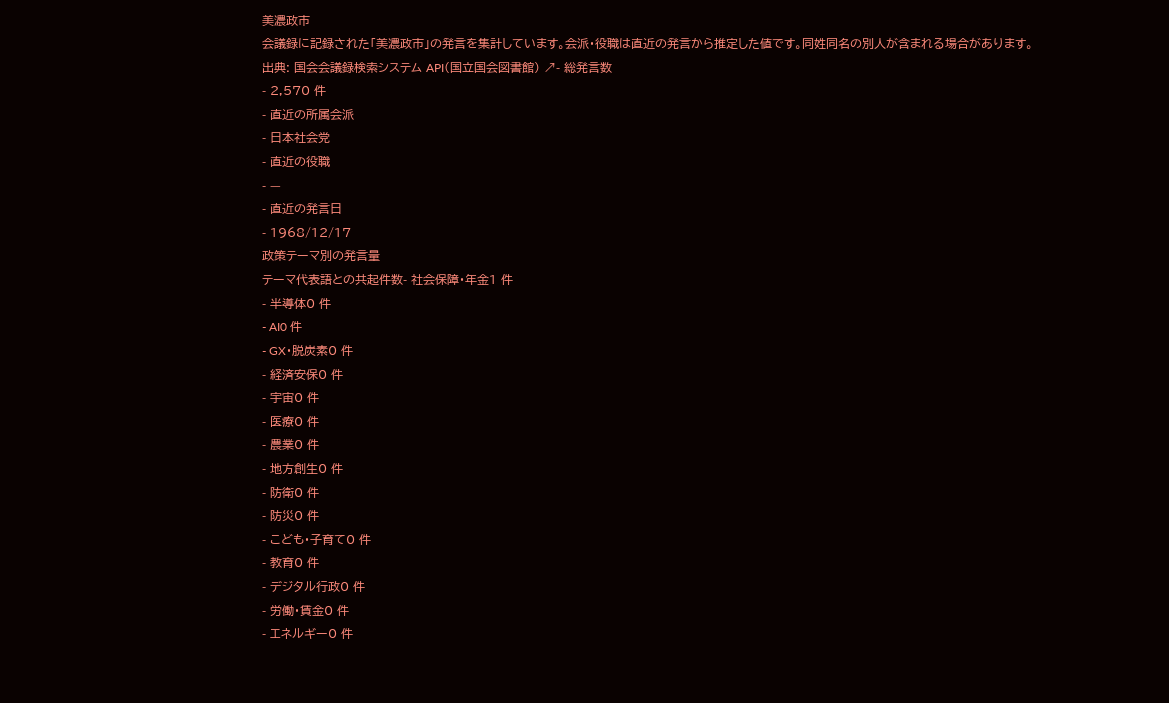美濃政市
会議録に記録された「美濃政市」の発言を集計しています。会派・役職は直近の発言から推定した値です。同姓同名の別人が含まれる場合があります。
出典: 国会会議録検索システム API(国立国会図書館) ↗- 総発言数
- 2,570 件
- 直近の所属会派
- 日本社会党
- 直近の役職
- —
- 直近の発言日
- 1968/12/17
政策テーマ別の発言量
テーマ代表語との共起件数- 社会保障・年金1 件
- 半導体0 件
- AI0 件
- GX・脱炭素0 件
- 経済安保0 件
- 宇宙0 件
- 医療0 件
- 農業0 件
- 地方創生0 件
- 防衛0 件
- 防災0 件
- こども・子育て0 件
- 教育0 件
- デジタル行政0 件
- 労働・賃金0 件
- エネルギー0 件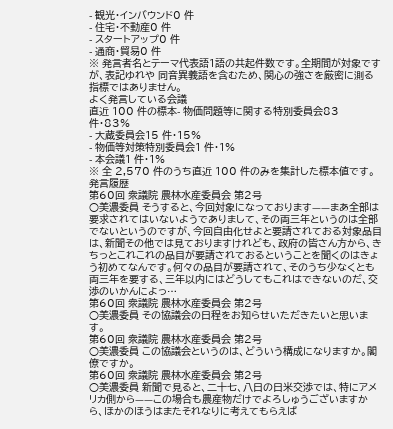- 観光・インバウンド0 件
- 住宅・不動産0 件
- スタートアップ0 件
- 通商・貿易0 件
※ 発言者名とテーマ代表語1語の共起件数です。全期間が対象ですが、表記ゆれや 同音異義語を含むため、関心の強さを厳密に測る指標ではありません。
よく発言している会議
直近 100 件の標本- 物価問題等に関する特別委員会83 件・83%
- 大蔵委員会15 件・15%
- 物価等対策特別委員会1 件・1%
- 本会議1 件・1%
※ 全 2,570 件のうち直近 100 件のみを集計した標本値です。
発言履歴
第60回 衆議院 農林水産委員会 第2号
○美濃委員 そうすると、今回対象になっております——まあ全部は要求されてはいないようでありまして、その両三年というのは全部でないというのですが、今回自由化せよと要請されておる対象品目は、新聞その他では見ておりますけれども、政府の皆さん方から、きちっとこれこれの品目が要請されておるということを聞くのはきょう初めてなんです。何々の品目が要請されて、そのうち少なくとも両三年を要する、三年以内にはどうしてもこれはできないのだ、交渉のいかんによっ…
第60回 衆議院 農林水産委員会 第2号
○美濃委員 その協議会の日程をお知らせいただきたいと思います。
第60回 衆議院 農林水産委員会 第2号
○美濃委員 この協議会というのは、どういう構成になりますか。閣僚ですか。
第60回 衆議院 農林水産委員会 第2号
○美濃委員 新聞で見ると、二十七、八日の日米交渉では、特にアメリカ側から——この場合も農産物だけでよろしゅうございますから、ほかのほうはまたそれなりに考えてもらえば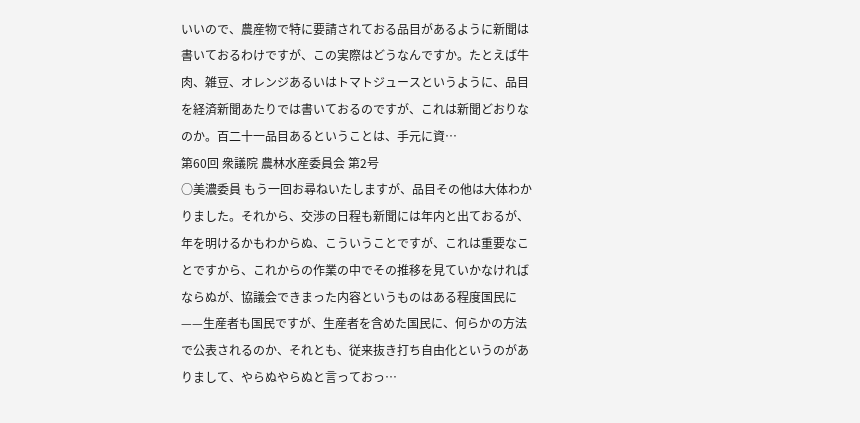いいので、農産物で特に要請されておる品目があるように新聞は書いておるわけですが、この実際はどうなんですか。たとえば牛肉、雑豆、オレンジあるいはトマトジュースというように、品目を経済新聞あたりでは書いておるのですが、これは新聞どおりなのか。百二十一品目あるということは、手元に資…
第60回 衆議院 農林水産委員会 第2号
○美濃委員 もう一回お尋ねいたしますが、品目その他は大体わかりました。それから、交渉の日程も新聞には年内と出ておるが、年を明けるかもわからぬ、こういうことですが、これは重要なことですから、これからの作業の中でその推移を見ていかなければならぬが、協議会できまった内容というものはある程度国民に——生産者も国民ですが、生産者を含めた国民に、何らかの方法で公表されるのか、それとも、従来抜き打ち自由化というのがありまして、やらぬやらぬと言っておっ…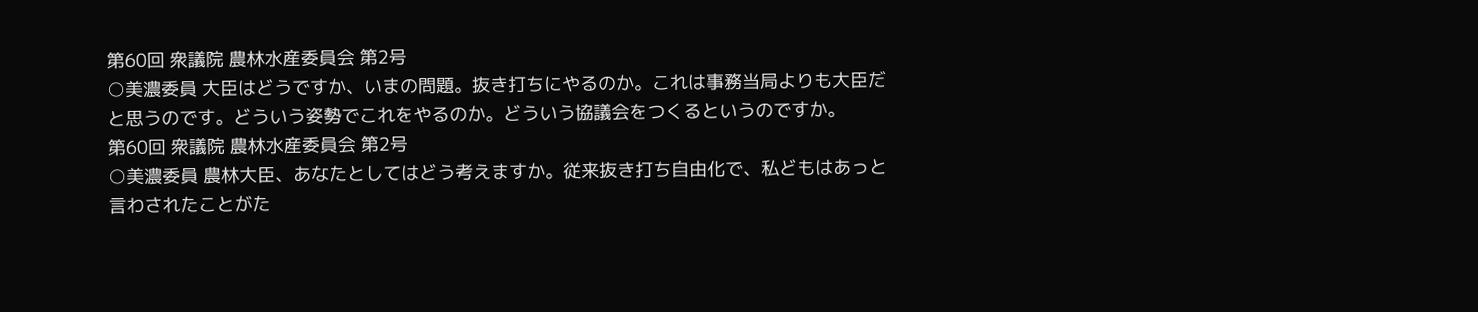第60回 衆議院 農林水産委員会 第2号
○美濃委員 大臣はどうですか、いまの問題。抜き打ちにやるのか。これは事務当局よりも大臣だと思うのです。どういう姿勢でこれをやるのか。どういう協議会をつくるというのですか。
第60回 衆議院 農林水産委員会 第2号
○美濃委員 農林大臣、あなたとしてはどう考えますか。従来抜き打ち自由化で、私どもはあっと言わされたことがた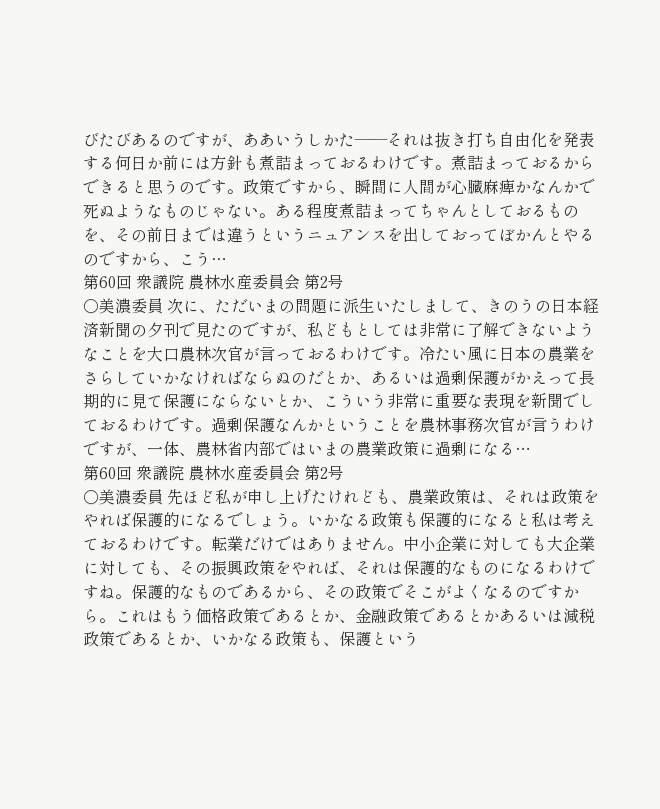びたびあるのですが、ああいうしかた——それは抜き打ち自由化を発表する何日か前には方針も煮詰まっておるわけです。煮詰まっておるからできると思うのです。政策ですから、瞬間に人間が心臓麻痺かなんかで死ぬようなものじゃない。ある程度煮詰まってちゃんとしておるものを、その前日までは違うというニュアンスを出しておってぼかんとやるのですから、こう…
第60回 衆議院 農林水産委員会 第2号
○美濃委員 次に、ただいまの問題に派生いたしまして、きのうの日本経済新聞の夕刊で見たのですが、私どもとしては非常に了解できないようなことを大口農林次官が言っておるわけです。冷たい風に日本の農業をさらしていかなければならぬのだとか、あるいは過剰保護がかえって長期的に見て保護にならないとか、こういう非常に重要な表現を新聞でしておるわけです。過剰保護なんかということを農林事務次官が言うわけですが、一体、農林省内部ではいまの農業政策に過剰になる…
第60回 衆議院 農林水産委員会 第2号
○美濃委員 先ほど私が申し上げたけれども、農業政策は、それは政策をやれば保護的になるでしょう。いかなる政策も保護的になると私は考えておるわけです。転業だけではありません。中小企業に対しても大企業に対しても、その振興政策をやれば、それは保護的なものになるわけですね。保護的なものであるから、その政策でそこがよくなるのですから。これはもう価格政策であるとか、金融政策であるとかあるいは減税政策であるとか、いかなる政策も、保護という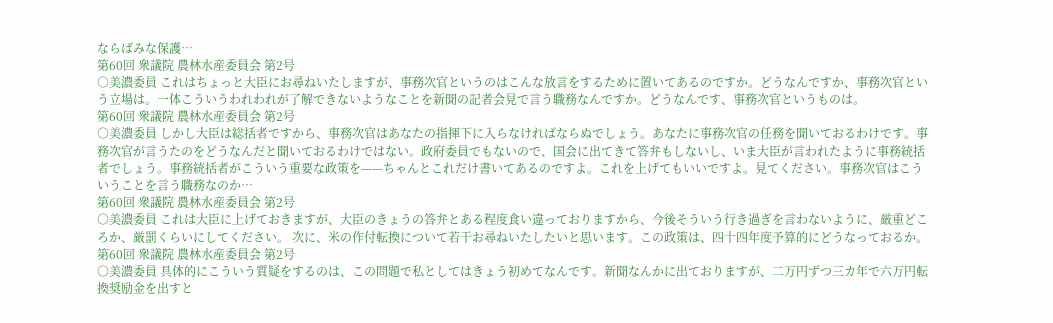ならばみな保護…
第60回 衆議院 農林水産委員会 第2号
○美濃委員 これはちょっと大臣にお尋ねいたしますが、事務次官というのはこんな放言をするために置いてあるのですか。どうなんですか、事務次官という立場は。一体こういうわれわれが了解できないようなことを新聞の記者会見で言う職務なんですか。どうなんです、事務次官というものは。
第60回 衆議院 農林水産委員会 第2号
○美濃委員 しかし大臣は総括者ですから、事務次官はあなたの指揮下に入らなければならぬでしょう。あなたに事務次官の任務を聞いておるわけです。事務次官が言うたのをどうなんだと聞いておるわけではない。政府委員でもないので、国会に出てきて答弁もしないし、いま大臣が言われたように事務統括者でしょう。事務統括者がこういう重要な政策を——ちゃんとこれだけ書いてあるのですよ。これを上げてもいいですよ。見てください。事務次官はこういうことを言う職務なのか…
第60回 衆議院 農林水産委員会 第2号
○美濃委員 これは大臣に上げておきますが、大臣のきょうの答弁とある程度食い違っておりますから、今後そういう行き過ぎを言わないように、厳重どころか、厳罰くらいにしてください。 次に、米の作付転換について若干お尋ねいたしたいと思います。この政策は、四十四年度予算的にどうなっておるか。
第60回 衆議院 農林水産委員会 第2号
○美濃委員 具体的にこういう質疑をするのは、この問題で私としてはきょう初めてなんです。新聞なんかに出ておりますが、二万円ずつ三カ年で六万円転換奨励金を出すと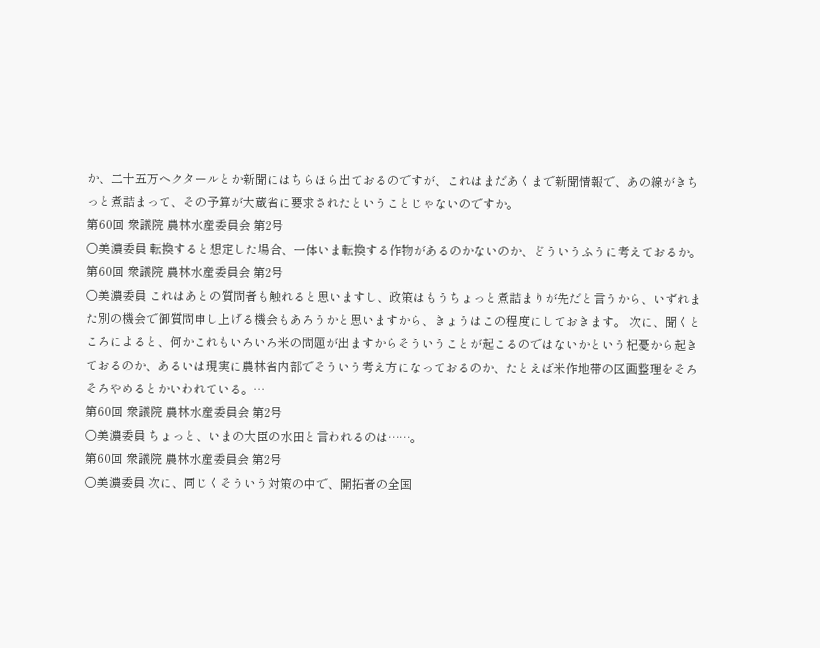か、二十五万ヘクタールとか新聞にはちらほら出ておるのですが、これはまだあくまで新聞情報で、あの線がきちっと煮詰まって、その予算が大蔵省に要求されたということじゃないのですか。
第60回 衆議院 農林水産委員会 第2号
○美濃委員 転換すると想定した場合、一体いま転換する作物があるのかないのか、どういうふうに考えておるか。
第60回 衆議院 農林水産委員会 第2号
○美濃委員 これはあとの質問者も触れると思いますし、政策はもうちょっと煮詰まりが先だと言うから、いずれまた別の機会で御質問申し上げる機会もあろうかと思いますから、きょうはこの程度にしておきます。 次に、聞くところによると、何かこれもいろいろ米の問題が出ますからそういうことが起こるのではないかという杞憂から起きておるのか、あるいは現実に農林省内部でそういう考え方になっておるのか、たとえば米作地帯の区画整理をそろそろやめるとかいわれている。…
第60回 衆議院 農林水産委員会 第2号
○美濃委員 ちょっと、いまの大臣の水田と言われるのは……。
第60回 衆議院 農林水産委員会 第2号
○美濃委員 次に、同じくそういう対策の中で、開拓者の全国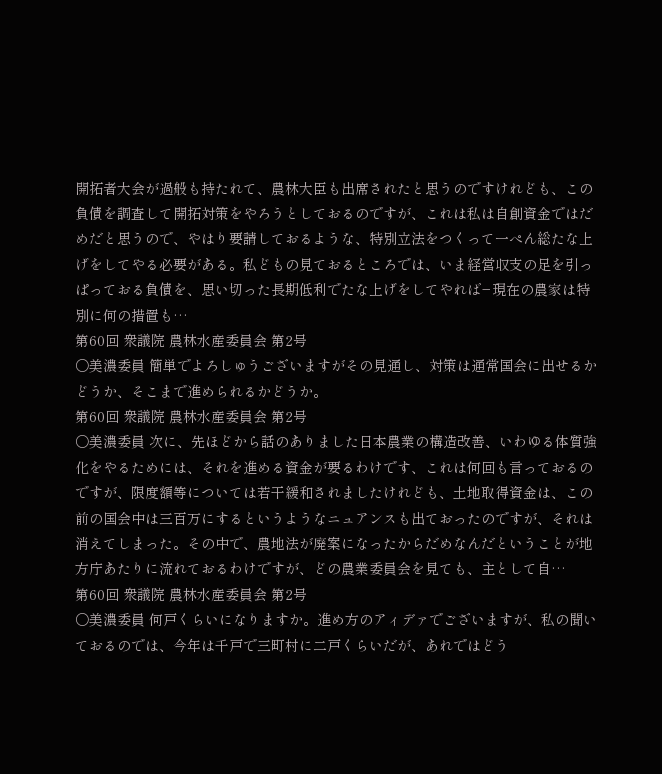開拓者大会が過般も持たれて、農林大臣も出席されたと思うのですけれども、この負債を調査して開拓対策をやろうとしておるのですが、これは私は自創資金ではだめだと思うので、やはり要請しておるような、特別立法をつくって一ぺん総たな上げをしてやる必要がある。私どもの見ておるところでは、いま経営収支の足を引っぱっておる負債を、思い切った長期低利でたな上げをしてやれば−現在の農家は特別に何の措置も…
第60回 衆議院 農林水産委員会 第2号
○美濃委員 簡単でよろしゅうございますがその見通し、対策は通常国会に出せるかどうか、そこまで進められるかどうか。
第60回 衆議院 農林水産委員会 第2号
○美濃委員 次に、先ほどから話のありました日本農業の構造改善、いわゆる体質強化をやるためには、それを進める資金が要るわけです、これは何回も言っておるのですが、限度額等については若干緩和されましたけれども、土地取得資金は、この前の国会中は三百万にするというようなニュアンスも出ておったのですが、それは消えてしまった。その中で、農地法が廃案になったからだめなんだということが地方庁あたりに流れておるわけですが、どの農業委員会を見ても、主として自…
第60回 衆議院 農林水産委員会 第2号
○美濃委員 何戸くらいになりますか。進め方のアィデァでございますが、私の聞いておるのでは、今年は千戸で三町村に二戸くらいだが、あれではどう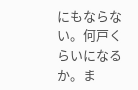にもならない。何戸くらいになるか。ま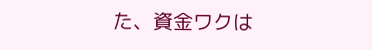た、資金ワクは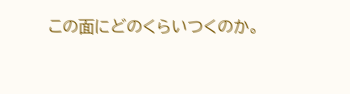この面にどのくらいつくのか。